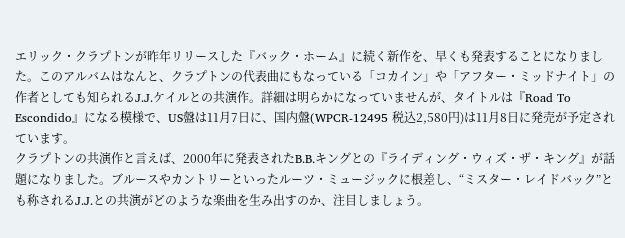エリック・クラプトンが昨年リリースした『バック・ホーム』に続く新作を、早くも発表することになりました。このアルバムはなんと、クラプトンの代表曲にもなっている「コカイン」や「アフター・ミッドナイト」の作者としても知られるJ.J.ケイルとの共演作。詳細は明らかになっていませんが、タイトルは『Road To Escondido』になる模様で、US盤は11月7日に、国内盤(WPCR-12495 税込2,580円)は11月8日に発売が予定されています。
クラプトンの共演作と言えば、2000年に発表されたB.B.キングとの『ライディング・ウィズ・ザ・キング』が話題になりました。ブルースやカントリーといったルーツ・ミュージックに根差し、“ミスター・レイドバック”とも称されるJ.J.との共演がどのような楽曲を生み出すのか、注目しましょう。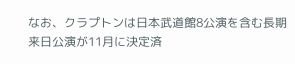なお、クラプトンは日本武道館8公演を含む長期来日公演が11月に決定済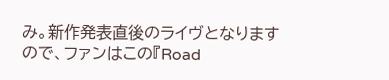み。新作発表直後のライヴとなりますので、ファンはこの『Road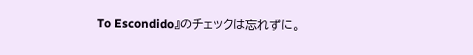To Escondido』のチェックは忘れずに。